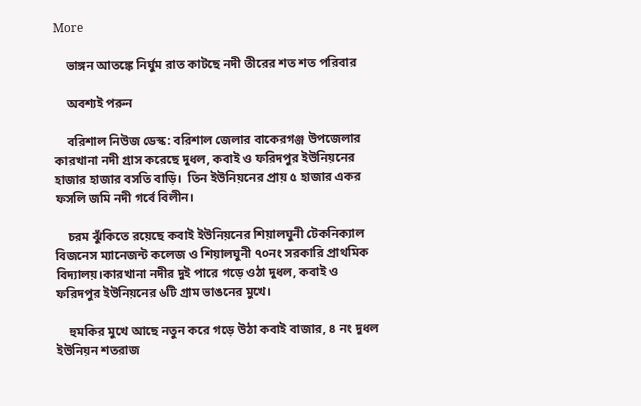More

    ভাঙ্গন আতঙ্কে নির্ঘুম রাত কাটছে নদী তীরের শত শত পরিবার

    অবশ্যই পরুন

    বরিশাল নিউজ ডেস্ক: বরিশাল জেলার বাকেরগঞ্জ উপজেলার কারখানা নদী গ্রাস করেছে দুধল, কবাই ও ফরিদপুর ইউনিয়নের হাজার হাজার বসতি বাড়ি।  তিন ইউনিয়নের প্রায় ৫ হাজার একর ফসলি জমি নদী গর্বে বিলীন।

    চরম ঝুঁকিতে রয়েছে কবাই ইউনিয়নের শিয়ালঘুনী টেকনিক্যাল বিজনেস ম্যানেজন্ট কলেজ ও শিয়ালঘুনী ৭০নং সরকারি প্রাথমিক বিদ্যালয়।কারখানা নদীর দুই পারে গড়ে ওঠা দুধল, কবাই ও ফরিদপুর ইউনিয়নের ৬টি গ্রাম ভাঙনের মুখে।

    হুমকির মুখে আছে নতুন করে গড়ে উঠা কবাই বাজার, ৪ নং দুধল ইউনিয়ন শতরাজ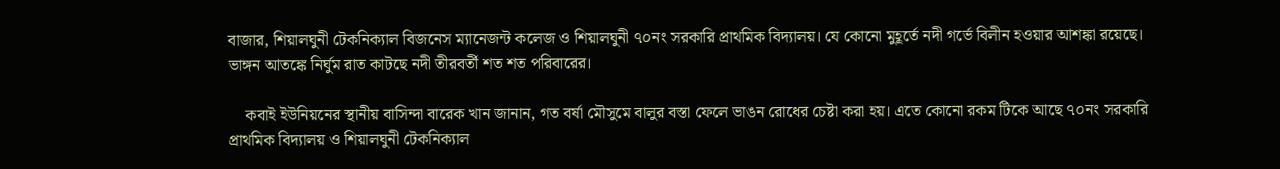বাজার, শিয়ালঘুনী টেকনিক্যাল বিজনেস ম্যানেজন্ট কলেজ ও শিয়ালঘুনী ৭০নং সরকারি প্রাথমিক বিদ্যালয়। যে কোনো মুহূর্তে নদী গর্ভে বিলীন হওয়ার আশঙ্কা রয়েছে। ভাঙ্গন আতঙ্কে নির্ঘুম রাত কাটছে নদী তীরবর্তী শত শত পরিবারের।

    কবাই ইউনিয়নের স্থানীয় বাসিন্দা বারেক খান জানান, গত বর্ষা মৌসুমে বালুর বস্তা ফেলে ভাঙন রোধের চেষ্টা করা হয়। এতে কোনো রকম টিকে আছে ৭০নং সরকারি প্রাথমিক বিদ্যালয় ও শিয়ালঘুনী টেকনিক্যাল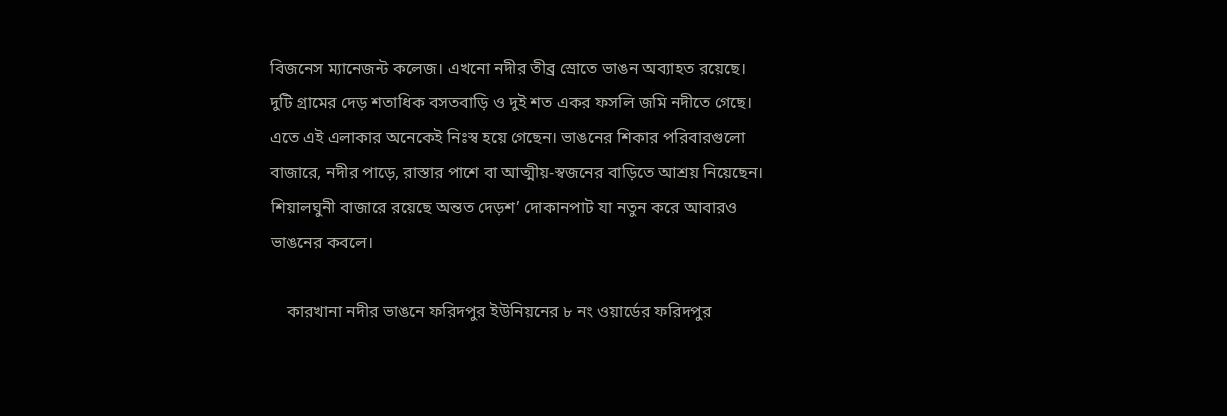বিজনেস ম্যানেজন্ট কলেজ। এখনো নদীর তীব্র স্রোতে ভাঙন অব্যাহত রয়েছে। দুটি গ্রামের দেড় শতাধিক বসতবাড়ি ও দুই শত একর ফসলি জমি নদীতে গেছে। এতে এই এলাকার অনেকেই নিঃস্ব হয়ে গেছেন। ভাঙনের শিকার পরিবারগুলো বাজারে, নদীর পাড়ে, রাস্তার পাশে বা আত্মীয়-স্বজনের বাড়িতে আশ্রয় নিয়েছেন। শিয়ালঘুনী বাজারে রয়েছে অন্তত দেড়শ’ দোকানপাট যা নতুন করে আবারও ভাঙনের কবলে।

    কারখানা নদীর ভাঙনে ফরিদপুর ইউনিয়নের ৮ নং ওয়ার্ডের ফরিদপুর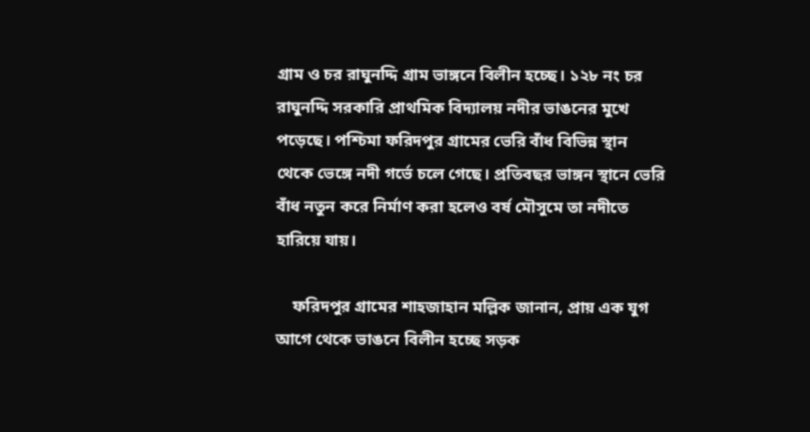গ্রাম ও চর রাঘুনদ্দি গ্রাম ভাঙ্গনে বিলীন হচ্ছে। ১২৮ নং চর রাঘুনদ্দি সরকারি প্রাথমিক বিদ্যালয় নদীর ভাঙনের মুখে পড়েছে। পশ্চিমা ফরিদপুর গ্রামের ভেরি বাঁধ বিভিন্ন স্থান থেকে ভেঙ্গে নদী গর্ভে চলে গেছে। প্রতিবছর ভাঙ্গন স্থানে ভেরি বাঁধ নতুন করে নির্মাণ করা হলেও বর্ষ মৌসুমে তা নদীতে হারিয়ে যায়।

    ফরিদপুর গ্রামের শাহজাহান মল্লিক জানান, প্রায় এক যুগ আগে থেকে ভাঙনে বিলীন হচ্ছে সড়ক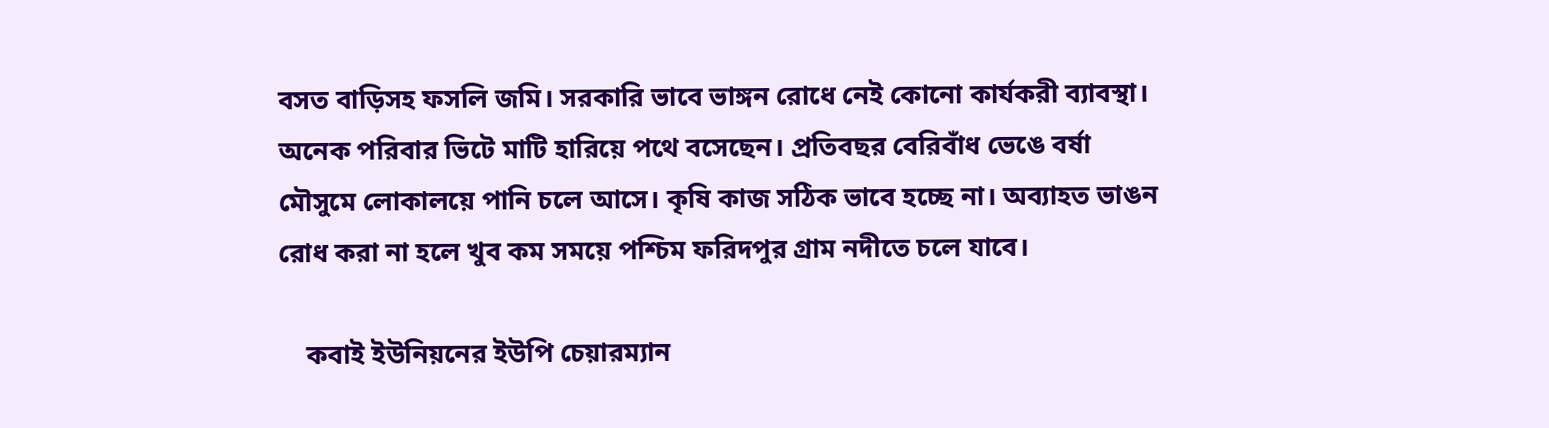বসত বাড়িসহ ফসলি জমি। সরকারি ভাবে ভাঙ্গন রোধে নেই কোনো কার্যকরী ব্যাবস্থা। অনেক পরিবার ভিটে মাটি হারিয়ে পথে বসেছেন। প্রতিবছর বেরিবাঁধ ভেঙে বর্ষা মৌসুমে লোকালয়ে পানি চলে আসে। কৃষি কাজ সঠিক ভাবে হচ্ছে না। অব্যাহত ভাঙন রোধ করা না হলে খুব কম সময়ে পশ্চিম ফরিদপুর গ্রাম নদীতে চলে যাবে।

    কবাই ইউনিয়নের ইউপি চেয়ারম্যান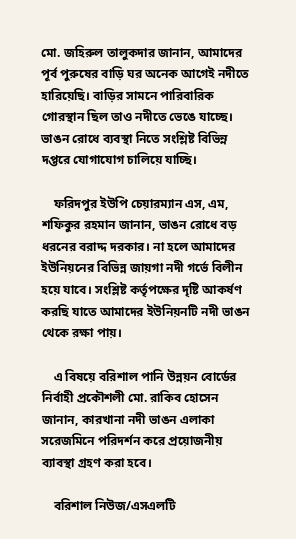মো. জহিরুল তালুকদার জানান, আমাদের পূর্ব পুরুষের বাড়ি ঘর অনেক আগেই নদীতে হারিয়েছি। বাড়ির সামনে পারিবারিক গোরস্থান ছিল তাও নদীতে ভেঙে যাচ্ছে। ভাঙন রোধে ব্যবস্থা নিতে সংশ্লিষ্ট বিভিন্ন দপ্তরে যোগাযোগ চালিয়ে যাচ্ছি।

    ফরিদপুর ইউপি চেয়ারম্যান এস, এম, শফিকুর রহমান জানান, ভাঙন রোধে বড় ধরনের বরাদ্দ দরকার। না হলে আমাদের ইউনিয়নের বিভিন্ন জায়গা নদী গর্ভে বিলীন হয়ে যাবে। সংশ্লিষ্ট কর্তৃপক্ষের দৃষ্টি আকর্ষণ করছি যাতে আমাদের ইউনিয়নটি নদী ভাঙন থেকে রক্ষা পায়।

    এ বিষয়ে বরিশাল পানি উন্নয়ন বোর্ডের নির্বাহী প্রকৌশলী মো. রাকিব হোসেন জানান, কারখানা নদী ভাঙন এলাকা সরেজমিনে পরিদর্শন করে প্রয়োজনীয় ব্যাবস্থা গ্রহণ করা হবে।

    বরিশাল নিউজ/এসএলটি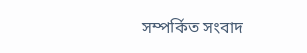সম্পর্কিত সংবাদ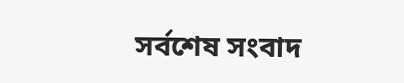সর্বশেষ সংবাদ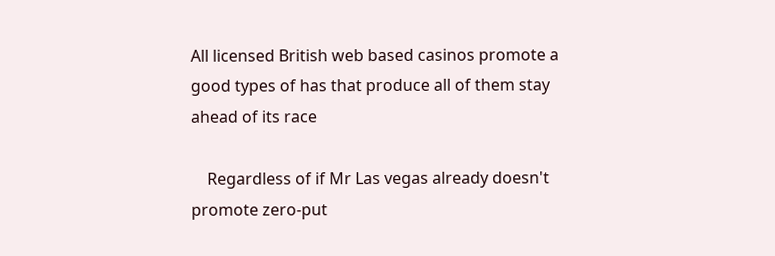All licensed British web based casinos promote a good types of has that produce all of them stay ahead of its race

    Regardless of if Mr Las vegas already doesn't promote zero-put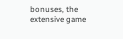bonuses, the extensive game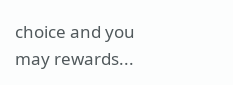choice and you may rewards...